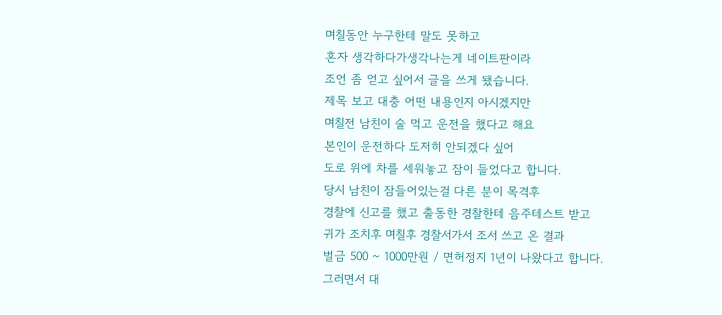며칠동안 누구한테 말도 못하고
혼자 생각하다가생각나는게 네이트판이라
조언 좀 얻고 싶어서 글을 쓰게 됐습니다.
제목 보고 대충 어떤 내용인지 아시겠지만
며칠전 남친이 술 먹고 운전을 했다고 해요
본인이 운전하다 도저히 안되겠다 싶어
도로 위에 차를 세워놓고 잠이 들었다고 합니다.
당시 남친이 잠들어있는걸 다른 분이 목격후
경찰에 신고를 했고 출동한 경찰한테 음주테스트 받고
귀가 조치후 며칠후 경찰서가서 조서 쓰고 온 결과
벌금 500 ~ 1000만원 / 면허정지 1년이 나왔다고 합니다.
그러면서 대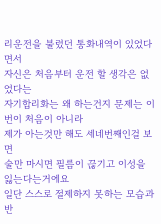리운전을 불렀던 통화내역이 있었다면서
자신은 처음부터 운전 할 생각은 없었다는
자기합리화는 왜 하는건지 문제는 이번이 처음이 아니라
제가 아는것만 해도 세네번째인걸 보면
술만 마시면 필름이 끊기고 이성을 잃는다는거에요
일단 스스로 절제하지 못하는 모습과 반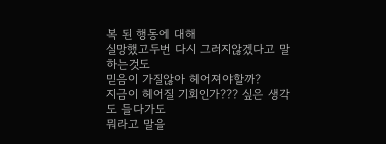복 된 행동에 대해
실망했고두번 다시 그러지않겠다고 말 하는것도
믿음이 가질않아 헤어져야할까?
지금이 헤어질 기회인가??? 싶은 생각도 들다가도
뭐라고 말을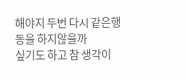해야지 두번 다시 같은행동을 하지않을까
싶기도 하고 참 생각이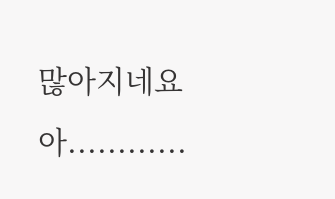많아지네요
아............